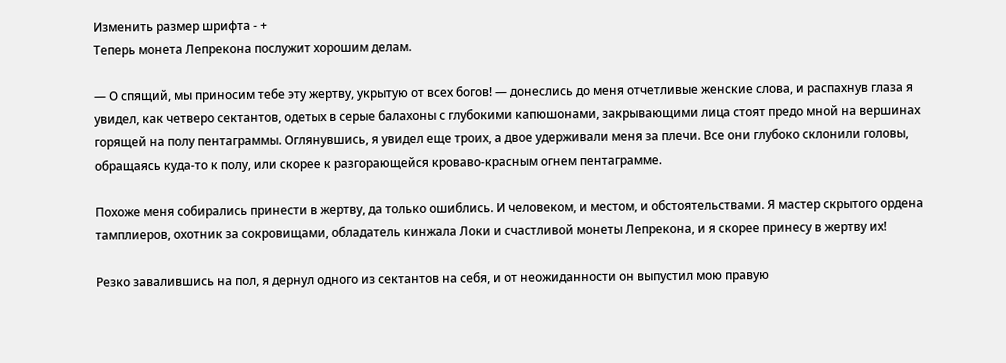Изменить размер шрифта - +
Теперь монета Лепрекона послужит хорошим делам.

— О спящий, мы приносим тебе эту жертву, укрытую от всех богов! — донеслись до меня отчетливые женские слова, и распахнув глаза я увидел, как четверо сектантов, одетых в серые балахоны с глубокими капюшонами, закрывающими лица стоят предо мной на вершинах горящей на полу пентаграммы. Оглянувшись, я увидел еще троих, а двое удерживали меня за плечи. Все они глубоко склонили головы, обращаясь куда-то к полу, или скорее к разгорающейся кроваво-красным огнем пентаграмме.

Похоже меня собирались принести в жертву, да только ошиблись. И человеком, и местом, и обстоятельствами. Я мастер скрытого ордена тамплиеров, охотник за сокровищами, обладатель кинжала Локи и счастливой монеты Лепрекона, и я скорее принесу в жертву их!

Резко завалившись на пол, я дернул одного из сектантов на себя, и от неожиданности он выпустил мою правую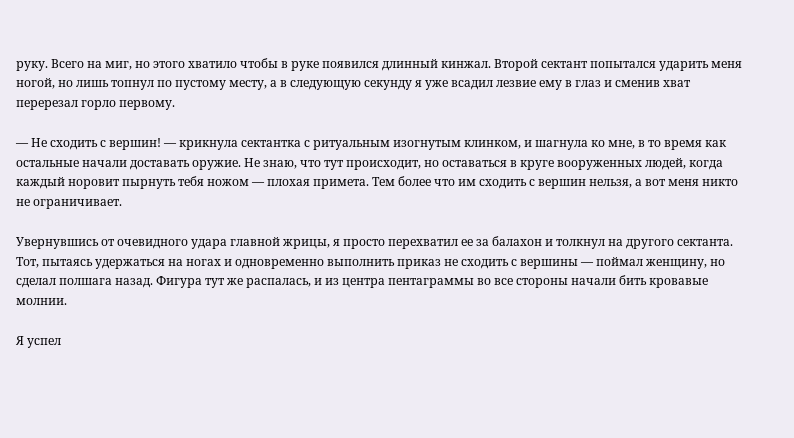руку. Всего на миг, но этого хватило чтобы в руке появился длинный кинжал. Второй сектант попытался ударить меня ногой, но лишь топнул по пустому месту, а в следующую секунду я уже всадил лезвие ему в глаз и сменив хват перерезал горло первому.

— Не сходить с вершин! — крикнула сектантка с ритуальным изогнутым клинком, и шагнула ко мне, в то время как остальные начали доставать оружие. Не знаю, что тут происходит, но оставаться в круге вооруженных людей, когда каждый норовит пырнуть тебя ножом — плохая примета. Тем более что им сходить с вершин нельзя, а вот меня никто не ограничивает.

Увернувшись от очевидного удара главной жрицы, я просто перехватил ее за балахон и толкнул на другого сектанта. Тот, пытаясь удержаться на ногах и одновременно выполнить приказ не сходить с вершины — поймал женщину, но сделал полшага назад. Фигура тут же распалась, и из центра пентаграммы во все стороны начали бить кровавые молнии.

Я успел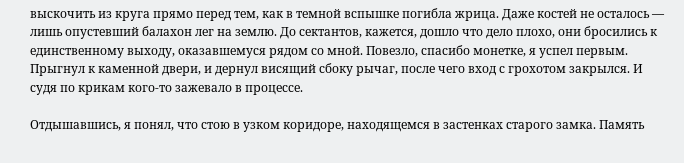выскочить из круга прямо перед тем, как в темной вспышке погибла жрица. Даже костей не осталось — лишь опустевший балахон лег на землю. До сектантов, кажется, дошло что дело плохо, они бросились к единственному выходу, оказавшемуся рядом со мной. Повезло, спасибо монетке, я успел первым. Прыгнул к каменной двери, и дернул висящий сбоку рычаг, после чего вход с грохотом закрылся. И судя по крикам кого-то зажевало в процессе.

Отдышавшись, я понял, что стою в узком коридоре, находящемся в застенках старого замка. Память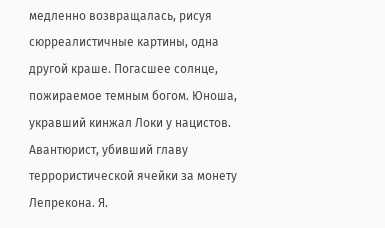медленно возвращалась, рисуя сюрреалистичные картины, одна другой краше. Погасшее солнце, пожираемое темным богом. Юноша, укравший кинжал Локи у нацистов. Авантюрист, убивший главу террористической ячейки за монету Лепрекона. Я.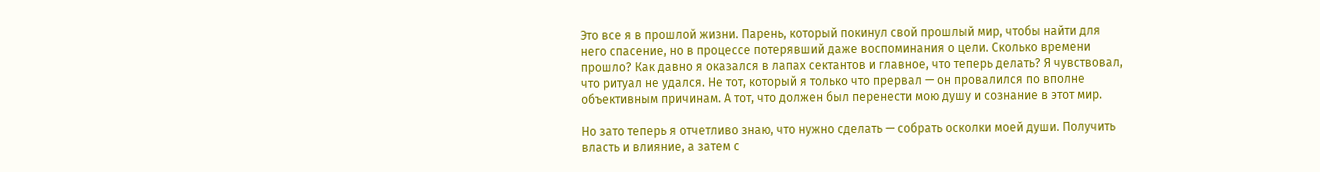Это все я в прошлой жизни. Парень, который покинул свой прошлый мир, чтобы найти для него спасение, но в процессе потерявший даже воспоминания о цели. Сколько времени прошло? Как давно я оказался в лапах сектантов и главное, что теперь делать? Я чувствовал, что ритуал не удался. Не тот, который я только что прервал — он провалился по вполне объективным причинам. А тот, что должен был перенести мою душу и сознание в этот мир.

Но зато теперь я отчетливо знаю, что нужно сделать — собрать осколки моей души. Получить власть и влияние, а затем с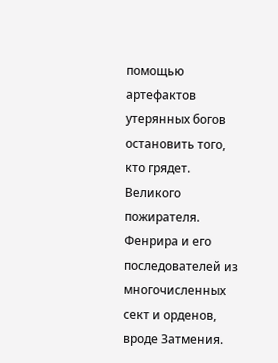помощью артефактов утерянных богов остановить того, кто грядет. Великого пожирателя. Фенрира и его последователей из многочисленных сект и орденов, вроде Затмения.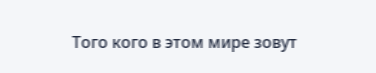Того кого в этом мире зовут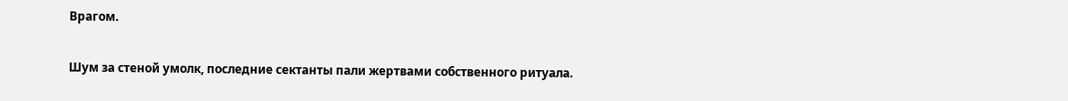Врагом.

Шум за стеной умолк, последние сектанты пали жертвами собственного ритуала.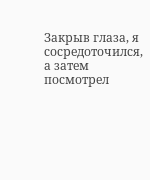Закрыв глаза, я сосредоточился, а затем посмотрел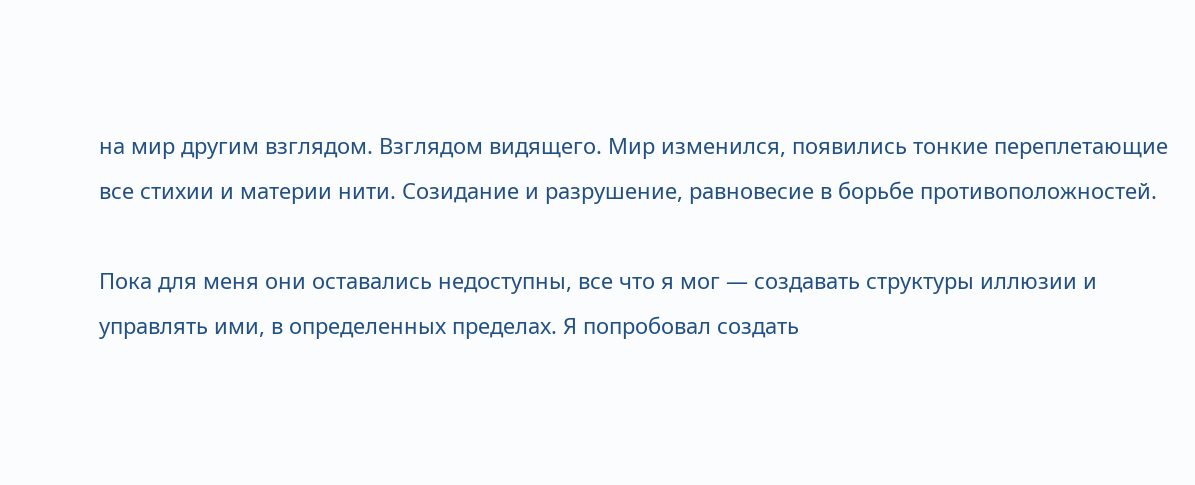на мир другим взглядом. Взглядом видящего. Мир изменился, появились тонкие переплетающие все стихии и материи нити. Созидание и разрушение, равновесие в борьбе противоположностей.

Пока для меня они оставались недоступны, все что я мог — создавать структуры иллюзии и управлять ими, в определенных пределах. Я попробовал создать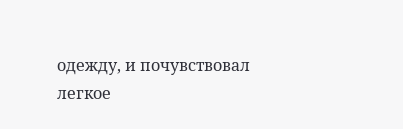одежду, и почувствовал легкое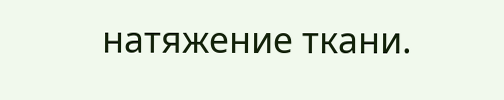натяжение ткани.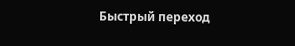Быстрый переход